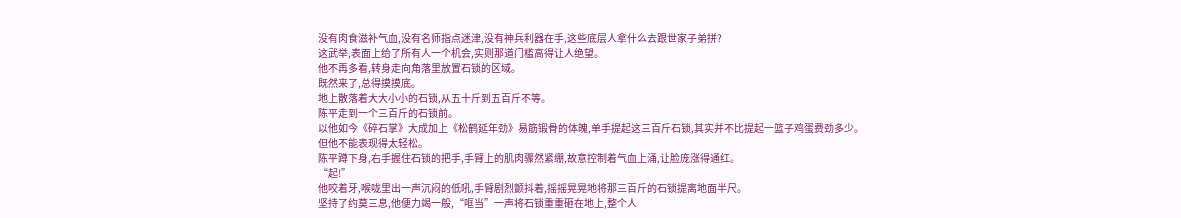没有肉食滋补气血,没有名师指点迷津,没有神兵利器在手,这些底层人拿什么去跟世家子弟拼?
这武举,表面上给了所有人一个机会,实则那道门槛高得让人绝望。
他不再多看,转身走向角落里放置石锁的区域。
既然来了,总得摸摸底。
地上散落着大大小小的石锁,从五十斤到五百斤不等。
陈平走到一个三百斤的石锁前。
以他如今《碎石掌》大成加上《松鹤延年劲》易筋锻骨的体魄,单手提起这三百斤石锁,其实并不比提起一篮子鸡蛋费劲多少。
但他不能表现得太轻松。
陈平蹲下身,右手握住石锁的把手,手臂上的肌肉骤然紧绷,故意控制着气血上涌,让脸庞涨得通红。
“起!”
他咬着牙,喉咙里出一声沉闷的低吼,手臂剧烈颤抖着,摇摇晃晃地将那三百斤的石锁提离地面半尺。
坚持了约莫三息,他便力竭一般,“哐当”一声将石锁重重砸在地上,整个人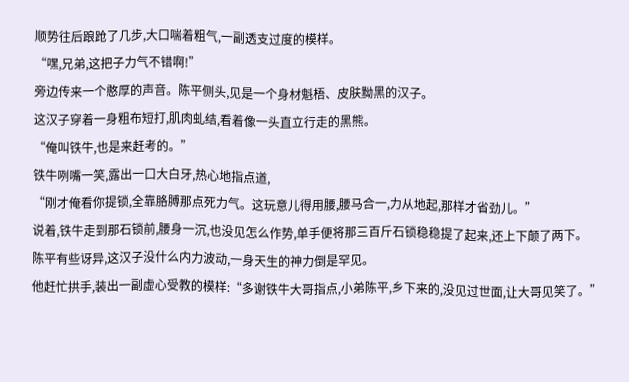顺势往后踉跄了几步,大口喘着粗气,一副透支过度的模样。
“嘿,兄弟,这把子力气不错啊!”
旁边传来一个憨厚的声音。陈平侧头,见是一个身材魁梧、皮肤黝黑的汉子。
这汉子穿着一身粗布短打,肌肉虬结,看着像一头直立行走的黑熊。
“俺叫铁牛,也是来赶考的。”
铁牛咧嘴一笑,露出一口大白牙,热心地指点道,
“刚才俺看你提锁,全靠胳膊那点死力气。这玩意儿得用腰,腰马合一,力从地起,那样才省劲儿。”
说着,铁牛走到那石锁前,腰身一沉,也没见怎么作势,单手便将那三百斤石锁稳稳提了起来,还上下颠了两下。
陈平有些讶异,这汉子没什么内力波动,一身天生的神力倒是罕见。
他赶忙拱手,装出一副虚心受教的模样:“多谢铁牛大哥指点,小弟陈平,乡下来的,没见过世面,让大哥见笑了。”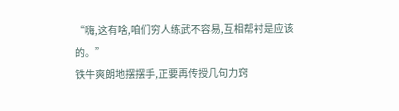“嗨,这有啥,咱们穷人练武不容易,互相帮衬是应该的。”
铁牛爽朗地摆摆手,正要再传授几句力窍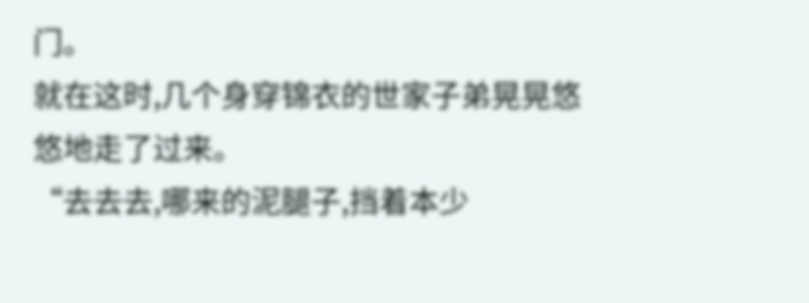门。
就在这时,几个身穿锦衣的世家子弟晃晃悠悠地走了过来。
“去去去,哪来的泥腿子,挡着本少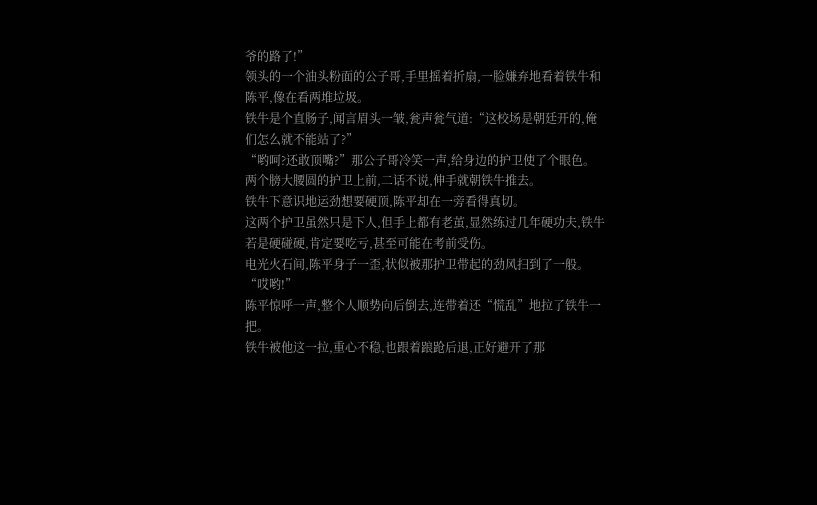爷的路了!”
领头的一个油头粉面的公子哥,手里摇着折扇,一脸嫌弃地看着铁牛和陈平,像在看两堆垃圾。
铁牛是个直肠子,闻言眉头一皱,瓮声瓮气道:“这校场是朝廷开的,俺们怎么就不能站了?”
“哟呵?还敢顶嘴?”那公子哥冷笑一声,给身边的护卫使了个眼色。
两个膀大腰圆的护卫上前,二话不说,伸手就朝铁牛推去。
铁牛下意识地运劲想要硬顶,陈平却在一旁看得真切。
这两个护卫虽然只是下人,但手上都有老茧,显然练过几年硬功夫,铁牛若是硬碰硬,肯定要吃亏,甚至可能在考前受伤。
电光火石间,陈平身子一歪,状似被那护卫带起的劲风扫到了一般。
“哎哟!”
陈平惊呼一声,整个人顺势向后倒去,连带着还“慌乱”地拉了铁牛一把。
铁牛被他这一拉,重心不稳,也跟着踉跄后退,正好避开了那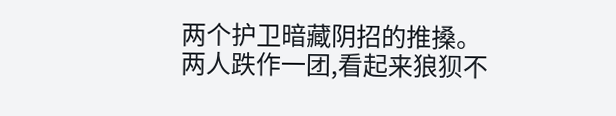两个护卫暗藏阴招的推搡。
两人跌作一团,看起来狼狈不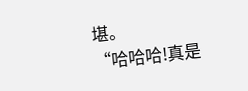堪。
“哈哈哈!真是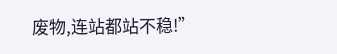废物,连站都站不稳!”